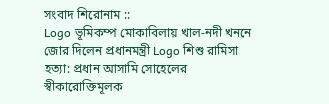সংবাদ শিরোনাম ::
Logo ভূমিকম্প মোকাবিলায় খাল-নদী খননে জোর দিলেন প্রধানমন্ত্রী Logo শিশু রামিসা হত্যা: প্রধান আসামি সোহেলের স্বীকারোক্তিমূলক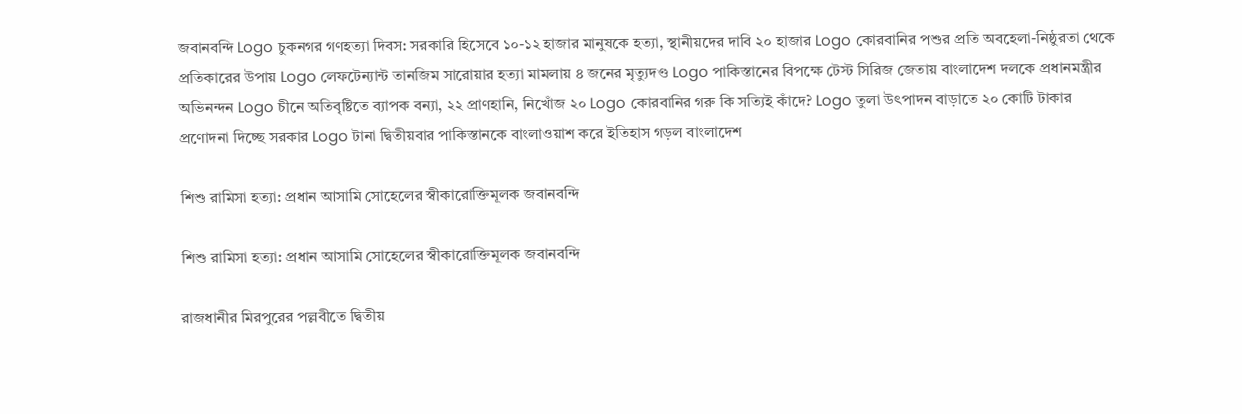জবানবন্দি Logo চুকনগর গণহত্যা দিবস: সরকারি হিসেবে ১০-১২ হাজার মানুষকে হত্যা, স্থানীয়দের দাবি ২০ হাজার Logo কোরবানির পশুর প্রতি অবহেলা-নিষ্ঠুরতা থেকে প্রতিকারের উপায় Logo লেফটেন্যান্ট তানজিম সারোয়ার হত্যা মামলায় ৪ জনের মৃত্যুদণ্ড Logo পাকিস্তানের বিপক্ষে টেস্ট সিরিজ জেতায় বাংলাদেশ দলকে প্রধানমন্ত্রীর অভিনন্দন Logo চীনে অতিবৃষ্টিতে ব্যাপক বন্যা, ২২ প্রাণহানি, নিখোঁজ ২০ Logo কোরবানির গরু কি সত্যিই কাঁদে? Logo তুলা উৎপাদন বাড়াতে ২০ কোটি টাকার প্রণোদনা দিচ্ছে সরকার Logo টানা দ্বিতীয়বার পাকিস্তানকে বাংলাওয়াশ করে ইতিহাস গড়ল বাংলাদেশ

শিশু রামিসা হত্যা: প্রধান আসামি সোহেলের স্বীকারোক্তিমূলক জবানবন্দি

শিশু রামিসা হত্যা: প্রধান আসামি সোহেলের স্বীকারোক্তিমূলক জবানবন্দি

রাজধানীর মিরপুরের পল্লবীতে দ্বিতীয়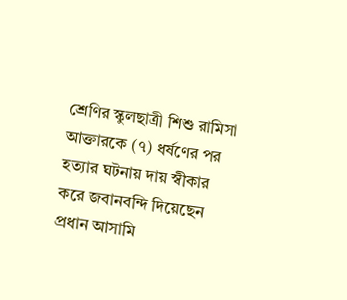শ্রেণির স্কুলছাত্রী শিশু রামিসা আক্তারকে (৭) ধর্ষণের পর হত্যার ঘটনায় দায় স্বীকার করে জবানবন্দি দিয়েছেন প্রধান আসামি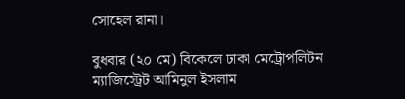সোহেল রানা।

বুধবার (২০ মে) বিকেলে ঢাকা মেট্রোপলিটন ম্যাজিস্ট্রেট আমিনুল ইসলাম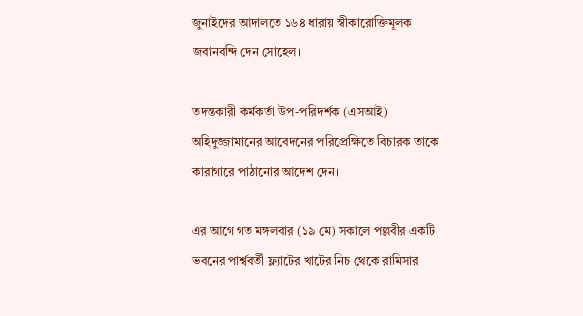জুনাইদের আদালতে ১৬৪ ধারায় স্বীকারোক্তিমূলক জবানবন্দি দেন সোহেল।

তদন্তকারী কর্মকর্তা উপ-পরিদর্শক (এসআই) অহিদুজ্জামানের আবেদনের পরিপ্রেক্ষিতে বিচারক তাকে কারাগারে পাঠানোর আদেশ দেন।

এর আগে গত মঙ্গলবার (১৯ মে) সকালে পল্লবীর একটি ভবনের পার্শ্ববর্তী ফ্ল্যাটের খাটের নিচ থেকে রামিসার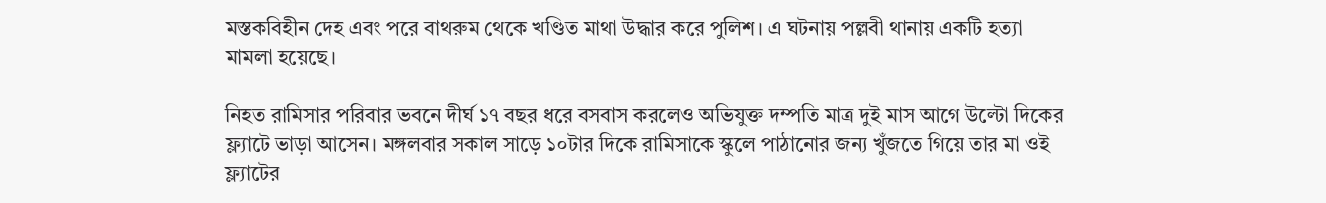মস্তকবিহীন দেহ এবং পরে বাথরুম থেকে খণ্ডিত মাথা উদ্ধার করে পুলিশ। এ ঘটনায় পল্লবী থানায় একটি হত্যা মামলা হয়েছে।

নিহত রামিসার পরিবার ভবনে দীর্ঘ ১৭ বছর ধরে বসবাস করলেও অভিযুক্ত দম্পতি মাত্র দুই মাস আগে উল্টো দিকের ফ্ল্যাটে ভাড়া আসেন। মঙ্গলবার সকাল সাড়ে ১০টার দিকে রামিসাকে স্কুলে পাঠানোর জন্য খুঁজতে গিয়ে তার মা ওই ফ্ল্যাটের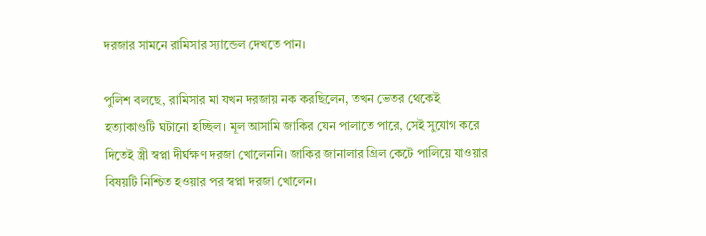দরজার সামনে রামিসার স্যান্ডেল দেখতে পান।

পুলিশ বলছে, রামিসার মা যখন দরজায় নক করছিলেন, তখন ভেতর থেকেই হত্যাকাণ্ডটি ঘটানো হচ্ছিল। মূল আসামি জাকির যেন পালাতে পারে, সেই সুযোগ করে দিতেই স্ত্রী স্বপ্না দীর্ঘক্ষণ দরজা খোলেননি। জাকির জানালার গ্রিল কেটে পালিয়ে যাওয়ার বিষয়টি নিশ্চিত হওয়ার পর স্বপ্না দরজা খোলেন।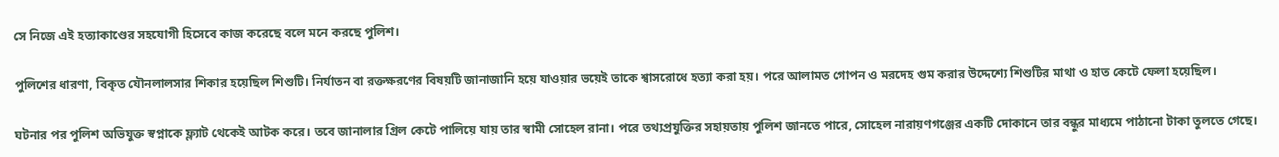সে নিজে এই হত্যাকাণ্ডের সহযোগী হিসেবে কাজ করেছে বলে মনে করছে পুলিশ।

পুলিশের ধারণা, বিকৃত যৌনলালসার শিকার হয়েছিল শিশুটি। নির্যাতন বা রক্তক্ষরণের বিষয়টি জানাজানি হয়ে যাওয়ার ভয়েই তাকে শ্বাসরোধে হত্যা করা হয়। পরে আলামত গোপন ও মরদেহ গুম করার উদ্দেশ্যে শিশুটির মাথা ও হাত কেটে ফেলা হয়েছিল।

ঘটনার পর পুলিশ অভিযুক্ত স্বপ্নাকে ফ্ল্যাট থেকেই আটক করে। তবে জানালার গ্রিল কেটে পালিয়ে যায় তার স্বামী সোহেল রানা। পরে তথ্যপ্রযুক্তির সহায়তায় পুলিশ জানতে পারে, সোহেল নারায়ণগঞ্জের একটি দোকানে তার বন্ধুর মাধ্যমে পাঠানো টাকা তুলতে গেছে।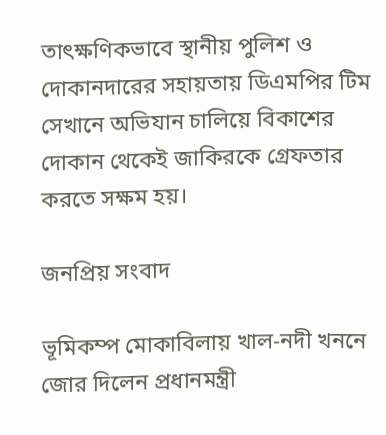তাৎক্ষণিকভাবে স্থানীয় পুলিশ ও দোকানদারের সহায়তায় ডিএমপির টিম সেখানে অভিযান চালিয়ে বিকাশের দোকান থেকেই জাকিরকে গ্রেফতার করতে সক্ষম হয়।

জনপ্রিয় সংবাদ

ভূমিকম্প মোকাবিলায় খাল-নদী খননে জোর দিলেন প্রধানমন্ত্রী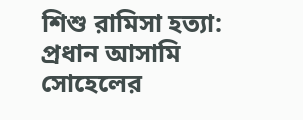শিশু রামিসা হত্যা: প্রধান আসামি সোহেলের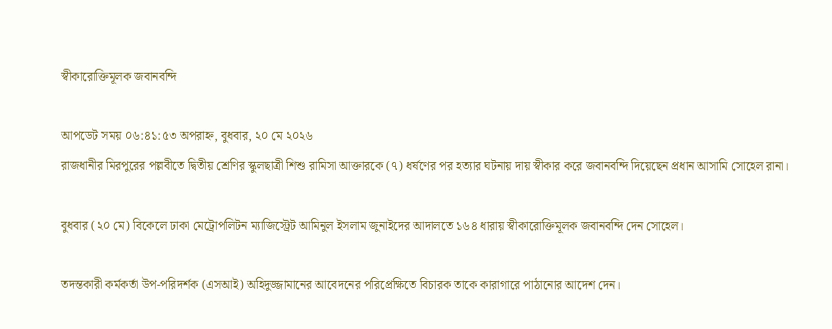স্বীকারোক্তিমূলক জবানবন্দি

আপডেট সময় ০৬:৪১:৫৩ অপরাহ্ন, বুধবার, ২০ মে ২০২৬
রাজধানীর মিরপুরের পল্লবীতে দ্বিতীয় শ্রেণির স্কুলছাত্রী শিশু রামিসা আক্তারকে (৭) ধর্ষণের পর হত্যার ঘটনায় দায় স্বীকার করে জবানবন্দি দিয়েছেন প্রধান আসামি সোহেল রানা।

বুধবার (২০ মে) বিকেলে ঢাকা মেট্রোপলিটন ম্যাজিস্ট্রেট আমিনুল ইসলাম জুনাইদের আদালতে ১৬৪ ধারায় স্বীকারোক্তিমূলক জবানবন্দি দেন সোহেল।

তদন্তকারী কর্মকর্তা উপ-পরিদর্শক (এসআই) অহিদুজ্জামানের আবেদনের পরিপ্রেক্ষিতে বিচারক তাকে কারাগারে পাঠানোর আদেশ দেন।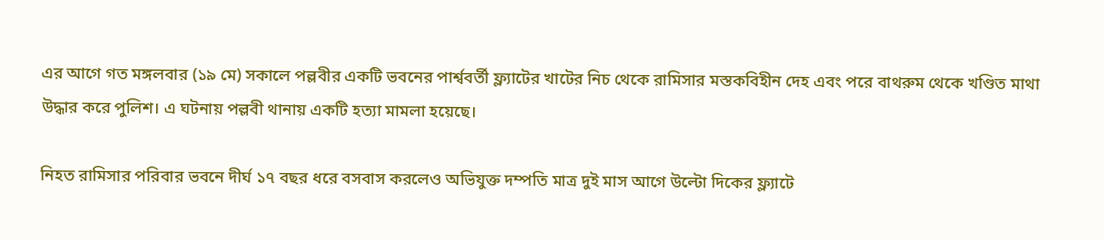এর আগে গত মঙ্গলবার (১৯ মে) সকালে পল্লবীর একটি ভবনের পার্শ্ববর্তী ফ্ল্যাটের খাটের নিচ থেকে রামিসার মস্তকবিহীন দেহ এবং পরে বাথরুম থেকে খণ্ডিত মাথা উদ্ধার করে পুলিশ। এ ঘটনায় পল্লবী থানায় একটি হত্যা মামলা হয়েছে।

নিহত রামিসার পরিবার ভবনে দীর্ঘ ১৭ বছর ধরে বসবাস করলেও অভিযুক্ত দম্পতি মাত্র দুই মাস আগে উল্টো দিকের ফ্ল্যাটে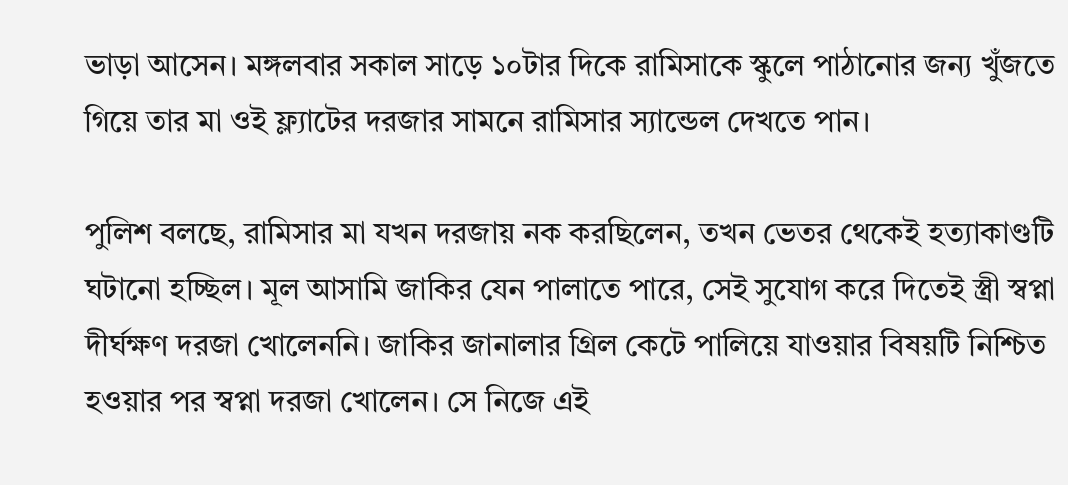ভাড়া আসেন। মঙ্গলবার সকাল সাড়ে ১০টার দিকে রামিসাকে স্কুলে পাঠানোর জন্য খুঁজতে গিয়ে তার মা ওই ফ্ল্যাটের দরজার সামনে রামিসার স্যান্ডেল দেখতে পান।

পুলিশ বলছে, রামিসার মা যখন দরজায় নক করছিলেন, তখন ভেতর থেকেই হত্যাকাণ্ডটি ঘটানো হচ্ছিল। মূল আসামি জাকির যেন পালাতে পারে, সেই সুযোগ করে দিতেই স্ত্রী স্বপ্না দীর্ঘক্ষণ দরজা খোলেননি। জাকির জানালার গ্রিল কেটে পালিয়ে যাওয়ার বিষয়টি নিশ্চিত হওয়ার পর স্বপ্না দরজা খোলেন। সে নিজে এই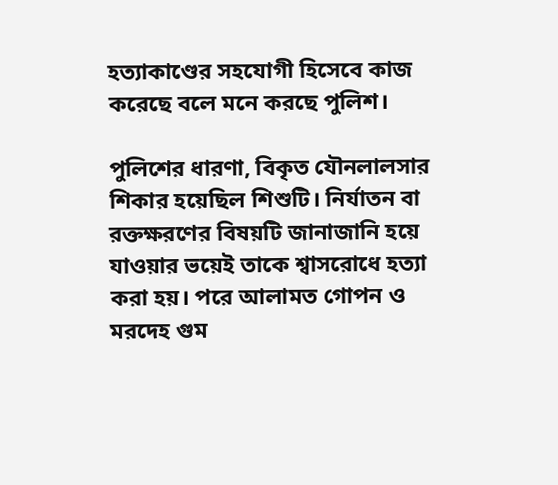হত্যাকাণ্ডের সহযোগী হিসেবে কাজ করেছে বলে মনে করছে পুলিশ।

পুলিশের ধারণা, বিকৃত যৌনলালসার শিকার হয়েছিল শিশুটি। নির্যাতন বা রক্তক্ষরণের বিষয়টি জানাজানি হয়ে যাওয়ার ভয়েই তাকে শ্বাসরোধে হত্যা করা হয়। পরে আলামত গোপন ও মরদেহ গুম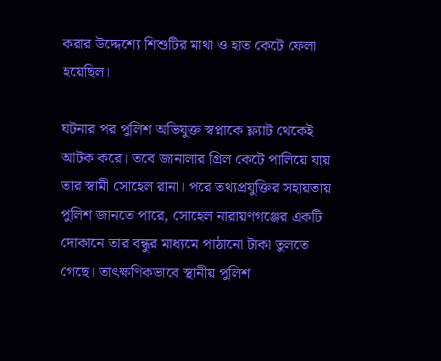করার উদ্দেশ্যে শিশুটির মাথা ও হাত কেটে ফেলা হয়েছিল।

ঘটনার পর পুলিশ অভিযুক্ত স্বপ্নাকে ফ্ল্যাট থেকেই আটক করে। তবে জানালার গ্রিল কেটে পালিয়ে যায় তার স্বামী সোহেল রানা। পরে তথ্যপ্রযুক্তির সহায়তায় পুলিশ জানতে পারে, সোহেল নারায়ণগঞ্জের একটি দোকানে তার বন্ধুর মাধ্যমে পাঠানো টাকা তুলতে গেছে। তাৎক্ষণিকভাবে স্থানীয় পুলিশ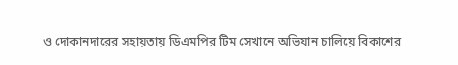ও দোকানদারের সহায়তায় ডিএমপির টিম সেখানে অভিযান চালিয়ে বিকাশের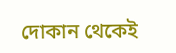দোকান থেকেই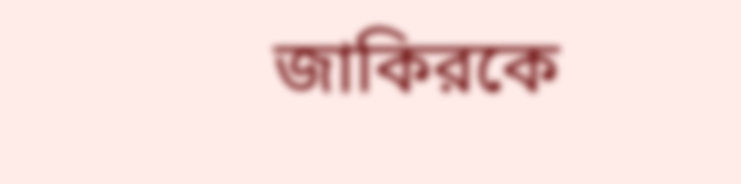জাকিরকে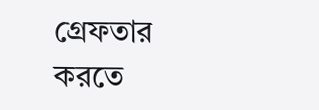গ্রেফতার করতে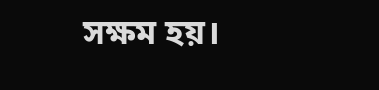সক্ষম হয়।